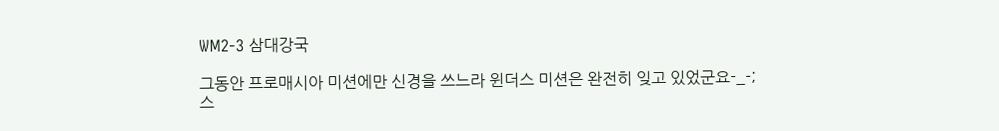WM2-3 삼대강국

그동안 프로매시아 미션에만 신경을 쓰느라 윈더스 미션은 완전히 잊고 있었군요-_-;
스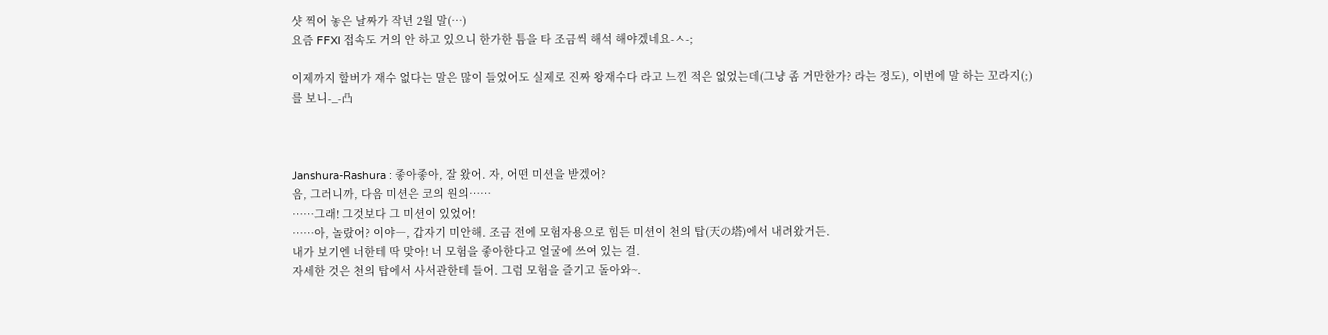샷 찍어 놓은 날짜가 작년 2월 말(…)
요즘 FFXI 접속도 거의 안 하고 있으니 한가한 틈을 타 조금씩 해석 해야겠네요-ㅅ-;

이제까지 할버가 재수 없다는 말은 많이 들었어도 실제로 진짜 왕재수다 라고 느낀 적은 없었는데(그냥 좀 거만한가? 라는 정도), 이번에 말 하는 꼬라지(;)를 보니-_-凸



Janshura-Rashura : 좋아좋아, 잘 왔어. 자, 어떤 미션을 받겠어?
음, 그러니까, 다음 미션은 코의 원의……
……그래! 그것보다 그 미션이 있었어!
……아, 놀랐어? 이야―, 갑자기 미안해. 조금 전에 모험자용으로 힘든 미션이 천의 탑(天の塔)에서 내려왔거든.
내가 보기엔 너한테 딱 맞아! 너 모험을 좋아한다고 얼굴에 쓰여 있는 걸.
자세한 것은 천의 탑에서 사서관한테 들어. 그럼 모험을 즐기고 돌아와~.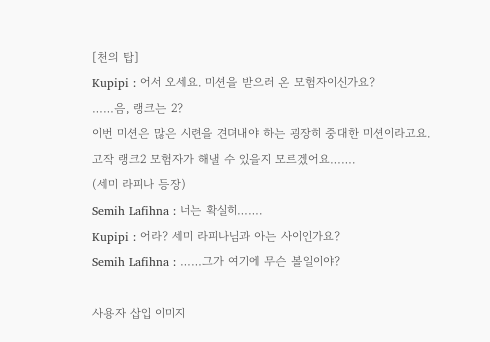[천의 탑]
Kupipi : 어서 오세요. 미션을 받으러 온 모험자이신가요?
……음, 랭크는 2?
이번 미션은 많은 시련을 견뎌내야 하는 굉장히 중대한 미션이라고요.
고작 랭크2 모험자가 해낼 수 있을지 모르겠어요…….
(세미 라피나 등장)
Semih Lafihna : 너는 확실히…….
Kupipi : 어라? 세미 라피나님과 아는 사이인가요?
Semih Lafihna : ……그가 여기에 무슨 볼일이야?

사용자 삽입 이미지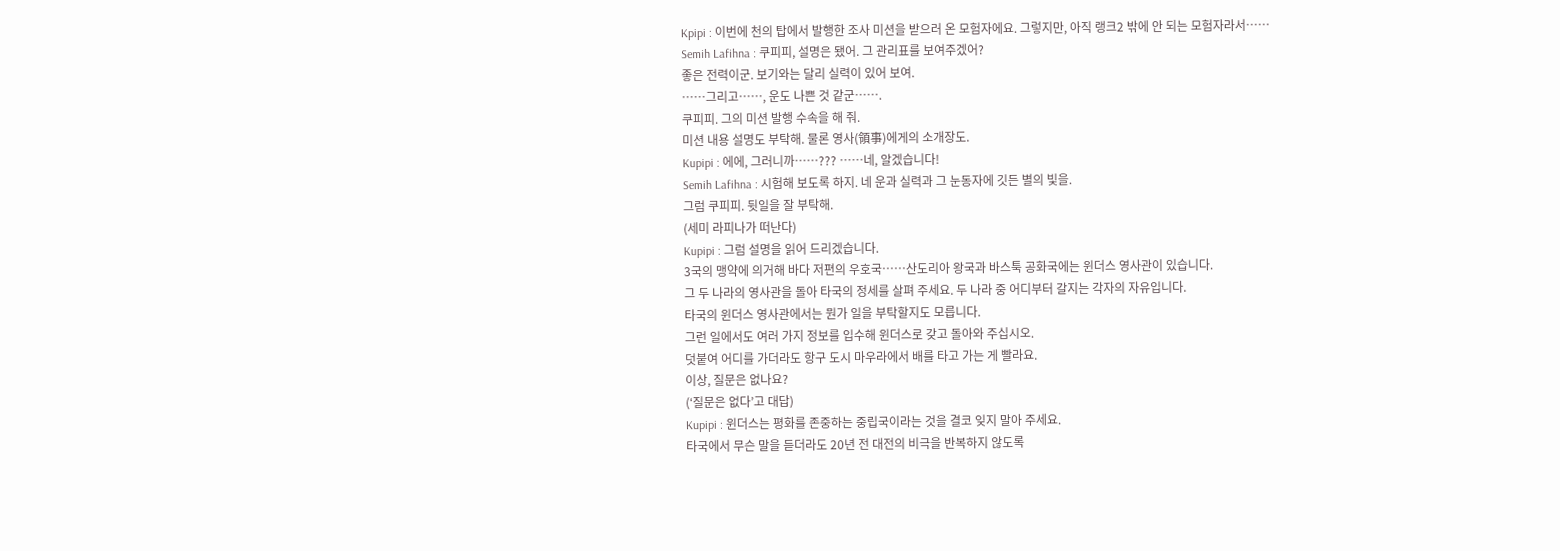Kpipi : 이번에 천의 탑에서 발행한 조사 미션을 받으러 온 모험자에요. 그렇지만, 아직 랭크2 밖에 안 되는 모험자라서……
Semih Lafihna : 쿠피피, 설명은 됐어. 그 관리표를 보여주겠어?
좋은 전력이군. 보기와는 달리 실력이 있어 보여.
……그리고……, 운도 나쁜 것 같군…….
쿠피피. 그의 미션 발행 수속을 해 줘.
미션 내용 설명도 부탁해. 물론 영사(領事)에게의 소개장도.
Kupipi : 에에, 그러니까……??? ……네, 알겠습니다!
Semih Lafihna : 시험해 보도록 하지. 네 운과 실력과 그 눈동자에 깃든 별의 빛을.
그럼 쿠피피. 뒷일을 잘 부탁해.
(세미 라피나가 떠난다)
Kupipi : 그럼 설명을 읽어 드리겠습니다.
3국의 맹약에 의거해 바다 저편의 우호국……산도리아 왕국과 바스툭 공화국에는 윈더스 영사관이 있습니다.
그 두 나라의 영사관을 돌아 타국의 정세를 살펴 주세요. 두 나라 중 어디부터 갈지는 각자의 자유입니다.
타국의 윈더스 영사관에서는 뭔가 일을 부탁할지도 모릅니다.
그런 일에서도 여러 가지 정보를 입수해 윈더스로 갖고 돌아와 주십시오.
덧붙여 어디를 가더라도 항구 도시 마우라에서 배를 타고 가는 게 빨라요.
이상, 질문은 없나요?
(‘질문은 없다’고 대답)
Kupipi : 윈더스는 평화를 존중하는 중립국이라는 것을 결코 잊지 말아 주세요.
타국에서 무슨 말을 듣더라도 20년 전 대전의 비극을 반복하지 않도록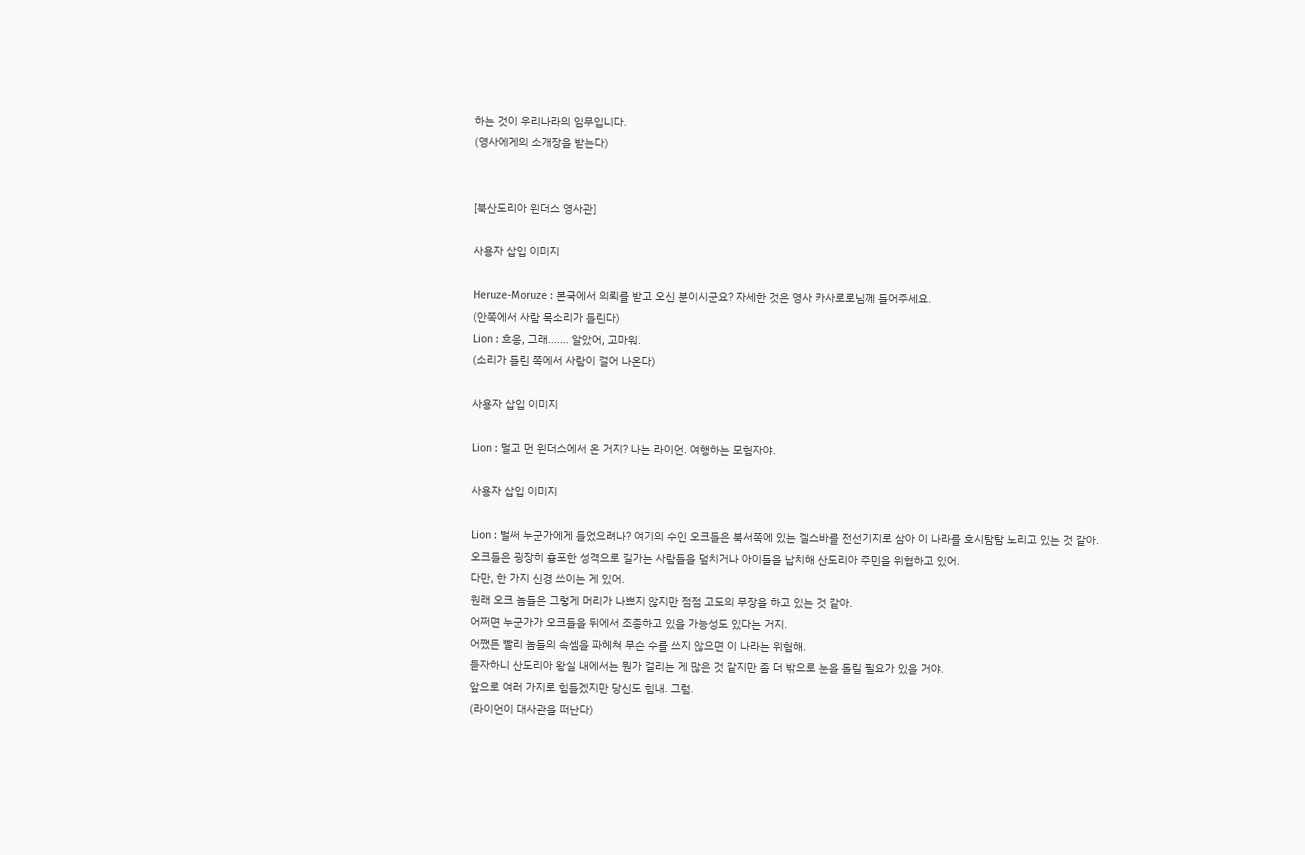하는 것이 우리나라의 임무입니다.
(영사에게의 소개장을 받는다)


[북산도리아 윈더스 영사관]

사용자 삽입 이미지

Heruze-Moruze : 본국에서 의뢰를 받고 오신 분이시군요? 자세한 것은 영사 카사로로님께 들어주세요.
(안쪽에서 사람 목소리가 들린다)
Lion : 흐응, 그래……. 알았어, 고마워.
(소리가 들린 쪽에서 사람이 걸어 나온다)

사용자 삽입 이미지

Lion : 멀고 먼 윈더스에서 온 거지? 나는 라이언. 여행하는 모험자야.

사용자 삽입 이미지

Lion : 벌써 누군가에게 들었으려나? 여기의 수인 오크들은 북서쪽에 있는 겔스바를 전선기지로 삼아 이 나라를 호시탐탐 노리고 있는 것 같아.
오크들은 굉장히 흉포한 성격으로 길가는 사람들을 덮치거나 아이들을 납치해 산도리아 주민을 위협하고 있어.
다만, 한 가지 신경 쓰이는 게 있어.
원래 오크 놈들은 그렇게 머리가 나쁘지 않지만 점점 고도의 무장을 하고 있는 것 같아.
어쩌면 누군가가 오크들을 뒤에서 조종하고 있을 가능성도 있다는 거지.
어쨌든 빨리 놈들의 속셈을 파헤쳐 무슨 수를 쓰지 않으면 이 나라는 위험해.
듣자하니 산도리아 왕실 내에서는 뭔가 걸리는 게 많은 것 같지만 좀 더 밖으로 눈을 돌릴 필요가 있을 거야.
앞으로 여러 가지로 힘들겠지만 당신도 힘내. 그럼.
(라이언이 대사관을 떠난다)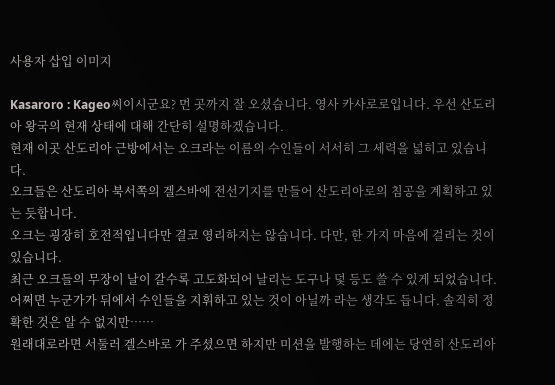사용자 삽입 이미지

Kasaroro : Kageo씨이시군요? 먼 곳까지 잘 오셨습니다. 영사 카사로로입니다. 우선 산도리아 왕국의 현재 상태에 대해 간단히 설명하겠습니다.
현재 이곳 산도리아 근방에서는 오크라는 이름의 수인들이 서서히 그 세력을 넓히고 있습니다.
오크들은 산도리아 북서쪽의 겔스바에 전선기지를 만들어 산도리아로의 침공을 계획하고 있는 듯합니다.
오크는 굉장히 호전적입니다만 결코 영리하지는 않습니다. 다만, 한 가지 마음에 걸리는 것이 있습니다.
최근 오크들의 무장이 날이 갈수록 고도화되어 날리는 도구나 덫 등도 쓸 수 있게 되었습니다.
어쩌면 누군가가 뒤에서 수인들을 지휘하고 있는 것이 아닐까 라는 생각도 듭니다. 솔직히 정확한 것은 알 수 없지만……
원래대로라면 서둘러 겔스바로 가 주셨으면 하지만 미션을 발행하는 데에는 당연히 산도리아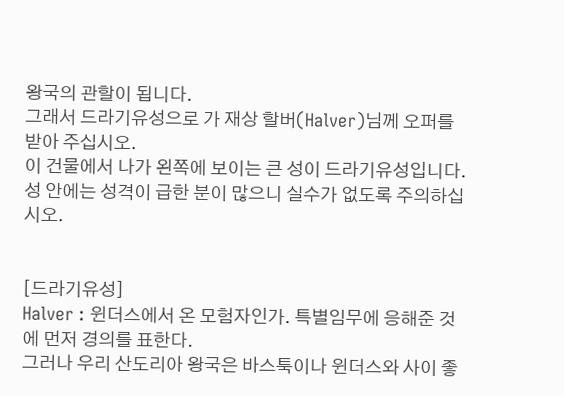왕국의 관할이 됩니다.
그래서 드라기유성으로 가 재상 할버(Halver)님께 오퍼를 받아 주십시오.
이 건물에서 나가 왼쪽에 보이는 큰 성이 드라기유성입니다. 성 안에는 성격이 급한 분이 많으니 실수가 없도록 주의하십시오.


[드라기유성]
Halver : 윈더스에서 온 모험자인가. 특별임무에 응해준 것에 먼저 경의를 표한다.
그러나 우리 산도리아 왕국은 바스툭이나 윈더스와 사이 좋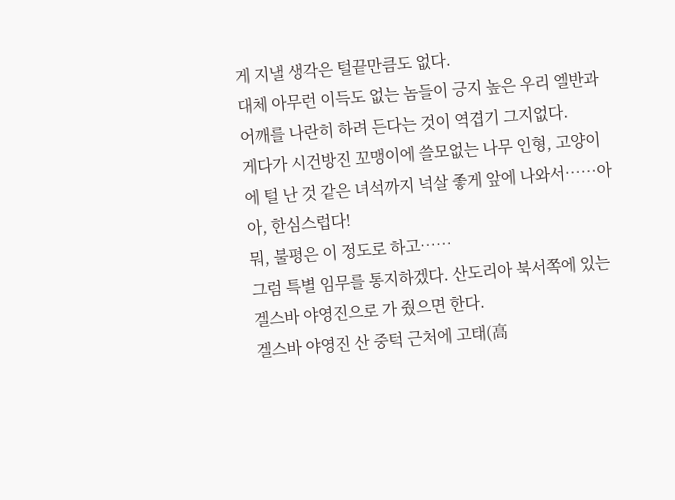게 지낼 생각은 털끝만큼도 없다.
대체 아무런 이득도 없는 놈들이 긍지 높은 우리 엘반과 어깨를 나란히 하려 든다는 것이 역겹기 그지없다.
게다가 시건방진 꼬맹이에 쓸모없는 나무 인형, 고양이에 털 난 것 같은 녀석까지 넉살 좋게 앞에 나와서……아아, 한심스럽다!
뭐, 불평은 이 정도로 하고……
그럼 특별 임무를 통지하겠다. 산도리아 북서쪽에 있는 겔스바 야영진으로 가 줬으면 한다.
겔스바 야영진 산 중턱 근처에 고태(高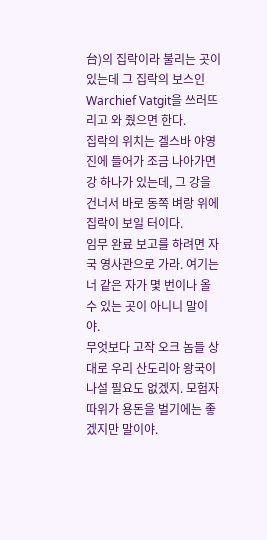台)의 집락이라 불리는 곳이 있는데 그 집락의 보스인 Warchief Vatgit을 쓰러뜨리고 와 줬으면 한다.
집락의 위치는 겔스바 야영진에 들어가 조금 나아가면 강 하나가 있는데, 그 강을 건너서 바로 동쪽 벼랑 위에 집락이 보일 터이다.
임무 완료 보고를 하려면 자국 영사관으로 가라. 여기는 너 같은 자가 몇 번이나 올 수 있는 곳이 아니니 말이야.
무엇보다 고작 오크 놈들 상대로 우리 산도리아 왕국이 나설 필요도 없겠지. 모험자 따위가 용돈을 벌기에는 좋겠지만 말이야.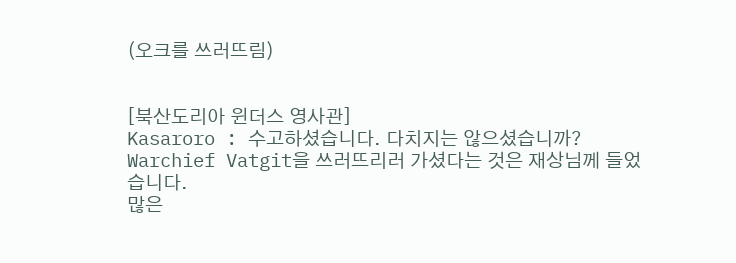(오크를 쓰러뜨림)


[북산도리아 윈더스 영사관]
Kasaroro : 수고하셨습니다. 다치지는 않으셨습니까?
Warchief Vatgit을 쓰러뜨리러 가셨다는 것은 재상님께 들었습니다.
많은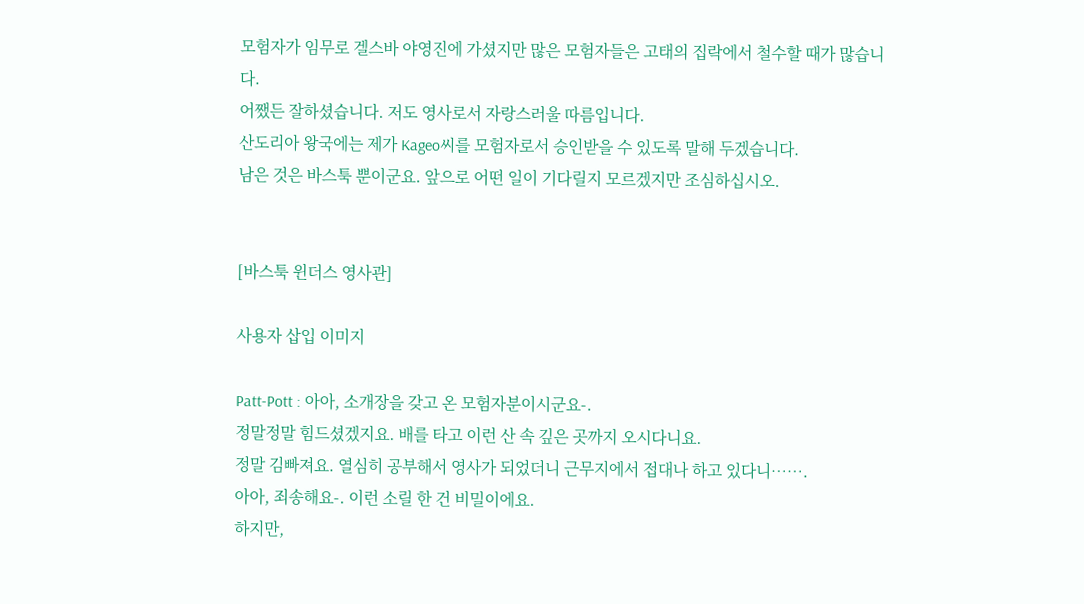모험자가 임무로 겔스바 야영진에 가셨지만 많은 모험자들은 고태의 집락에서 철수할 때가 많습니다.
어쨌든 잘하셨습니다. 저도 영사로서 자랑스러울 따름입니다.
산도리아 왕국에는 제가 Kageo씨를 모험자로서 승인받을 수 있도록 말해 두겠습니다.
남은 것은 바스툭 뿐이군요. 앞으로 어떤 일이 기다릴지 모르겠지만 조심하십시오.


[바스툭 윈더스 영사관]

사용자 삽입 이미지

Patt-Pott : 아아, 소개장을 갖고 온 모험자분이시군요-.
정말정말 힘드셨겠지요. 배를 타고 이런 산 속 깊은 곳까지 오시다니요.
정말 김빠져요. 열심히 공부해서 영사가 되었더니 근무지에서 접대나 하고 있다니…….
아아, 죄송해요-. 이런 소릴 한 건 비밀이에요.
하지만,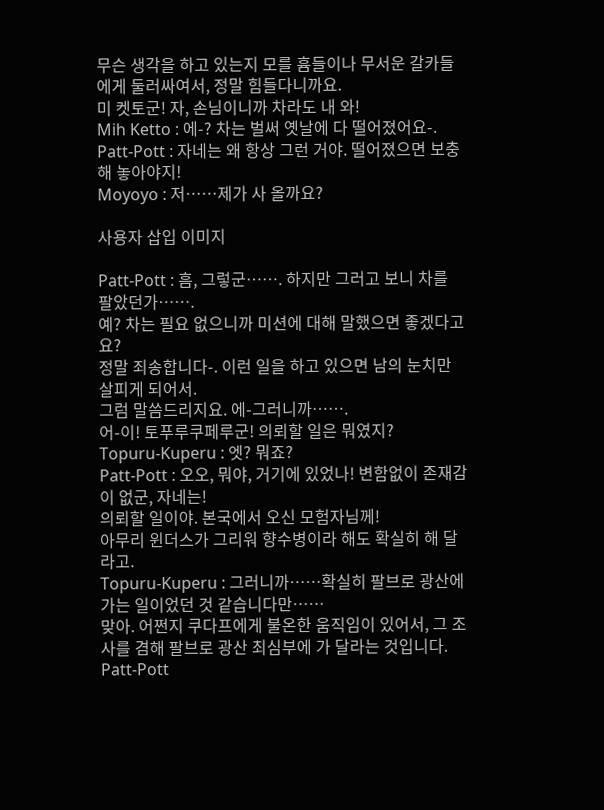무슨 생각을 하고 있는지 모를 흄들이나 무서운 갈카들에게 둘러싸여서, 정말 힘들다니까요.
미 켓토군! 자, 손님이니까 차라도 내 와!
Mih Ketto : 에-? 차는 벌써 옛날에 다 떨어졌어요-.
Patt-Pott : 자네는 왜 항상 그런 거야. 떨어졌으면 보충해 놓아야지!
Moyoyo : 저……제가 사 올까요?

사용자 삽입 이미지

Patt-Pott : 흠, 그렇군……. 하지만 그러고 보니 차를 팔았던가…….
예? 차는 필요 없으니까 미션에 대해 말했으면 좋겠다고요?
정말 죄송합니다-. 이런 일을 하고 있으면 남의 눈치만 살피게 되어서.
그럼 말씀드리지요. 에-그러니까…….
어-이! 토푸루쿠페루군! 의뢰할 일은 뭐였지?
Topuru-Kuperu : 엣? 뭐죠?
Patt-Pott : 오오, 뭐야, 거기에 있었나! 변함없이 존재감이 없군, 자네는!
의뢰할 일이야. 본국에서 오신 모험자님께!
아무리 윈더스가 그리워 향수병이라 해도 확실히 해 달라고.
Topuru-Kuperu : 그러니까……확실히 팔브로 광산에 가는 일이었던 것 같습니다만……
맞아. 어쩐지 쿠다프에게 불온한 움직임이 있어서, 그 조사를 겸해 팔브로 광산 최심부에 가 달라는 것입니다.
Patt-Pott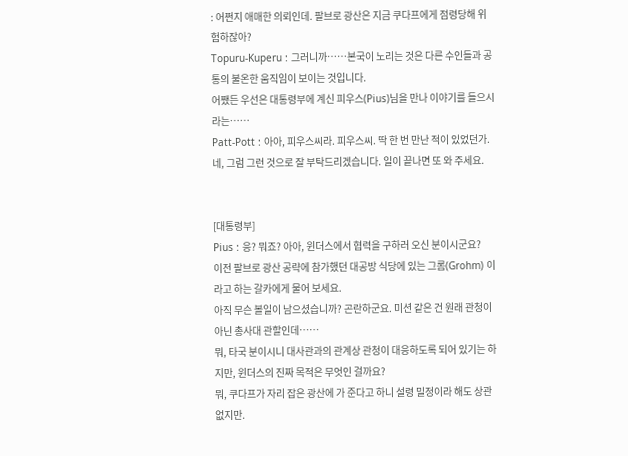: 어쩐지 애매한 의뢰인데. 팔브로 광산은 지금 쿠다프에게 점령당해 위험하잖아?
Topuru-Kuperu : 그러니까……본국이 노리는 것은 다른 수인들과 공통의 불온한 움직임이 보이는 것입니다.
어쨌든 우선은 대통령부에 계신 피우스(Pius)님을 만나 이야기를 들으시라는……
Patt-Pott : 아아, 피우스씨라. 피우스씨. 딱 한 번 만난 적이 있었던가.
네, 그럼 그런 것으로 잘 부탁드리겠습니다. 일이 끝나면 또 와 주세요.


[대통령부]
Pius : 응? 뭐죠? 아아, 윈더스에서 협력을 구하러 오신 분이시군요?
이전 팔브로 광산 공략에 참가했던 대공방 식당에 있는 그롬(Grohm) 이라고 하는 갈카에게 물어 보세요.
아직 무슨 볼일이 남으셨습니까? 곤란하군요. 미션 같은 건 원래 관청이 아닌 총사대 관할인데……
뭐, 타국 분이시니 대사관과의 관계상 관청이 대응하도록 되어 있기는 하지만, 윈더스의 진짜 목적은 무엇인 걸까요?
뭐, 쿠다프가 자리 잡은 광산에 가 준다고 하니 설령 밀정이라 해도 상관없지만.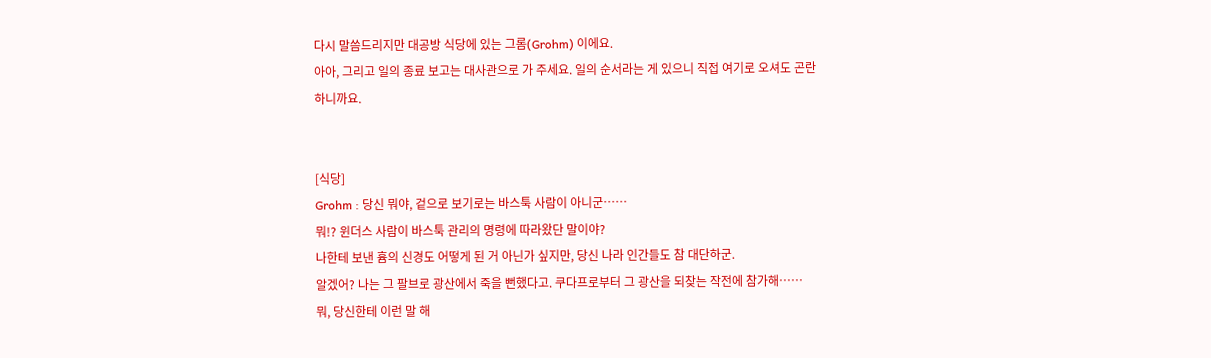다시 말씀드리지만 대공방 식당에 있는 그롬(Grohm) 이에요.
아아, 그리고 일의 종료 보고는 대사관으로 가 주세요. 일의 순서라는 게 있으니 직접 여기로 오셔도 곤란하니까요.


[식당]
Grohm : 당신 뭐야, 겉으로 보기로는 바스툭 사람이 아니군……
뭐!? 윈더스 사람이 바스툭 관리의 명령에 따라왔단 말이야?
나한테 보낸 흄의 신경도 어떻게 된 거 아닌가 싶지만, 당신 나라 인간들도 참 대단하군.
알겠어? 나는 그 팔브로 광산에서 죽을 뻔했다고. 쿠다프로부터 그 광산을 되찾는 작전에 참가해……
뭐, 당신한테 이런 말 해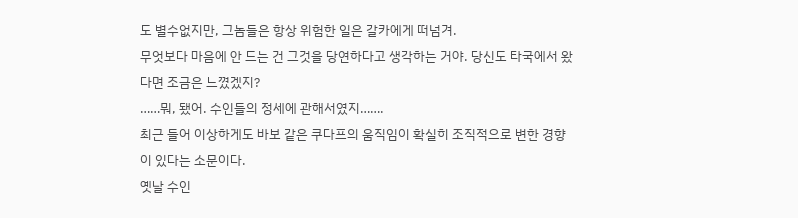도 별수없지만, 그놈들은 항상 위험한 일은 갈카에게 떠넘겨.
무엇보다 마음에 안 드는 건 그것을 당연하다고 생각하는 거야. 당신도 타국에서 왔다면 조금은 느꼈겠지?
……뭐, 됐어. 수인들의 정세에 관해서였지…….
최근 들어 이상하게도 바보 같은 쿠다프의 움직임이 확실히 조직적으로 변한 경향이 있다는 소문이다.
옛날 수인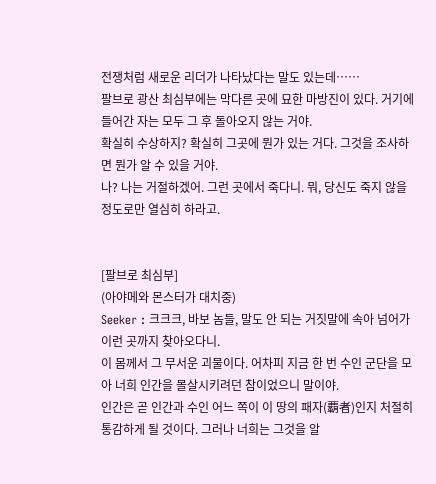전쟁처럼 새로운 리더가 나타났다는 말도 있는데……
팔브로 광산 최심부에는 막다른 곳에 묘한 마방진이 있다. 거기에 들어간 자는 모두 그 후 돌아오지 않는 거야.
확실히 수상하지? 확실히 그곳에 뭔가 있는 거다. 그것을 조사하면 뭔가 알 수 있을 거야.
나? 나는 거절하겠어. 그런 곳에서 죽다니. 뭐, 당신도 죽지 않을 정도로만 열심히 하라고.


[팔브로 최심부]
(아야메와 몬스터가 대치중)
Seeker : 크크크, 바보 놈들, 말도 안 되는 거짓말에 속아 넘어가 이런 곳까지 찾아오다니.
이 몸께서 그 무서운 괴물이다. 어차피 지금 한 번 수인 군단을 모아 너희 인간을 몰살시키려던 참이었으니 말이야.
인간은 곧 인간과 수인 어느 쪽이 이 땅의 패자(覇者)인지 처절히 통감하게 될 것이다. 그러나 너희는 그것을 알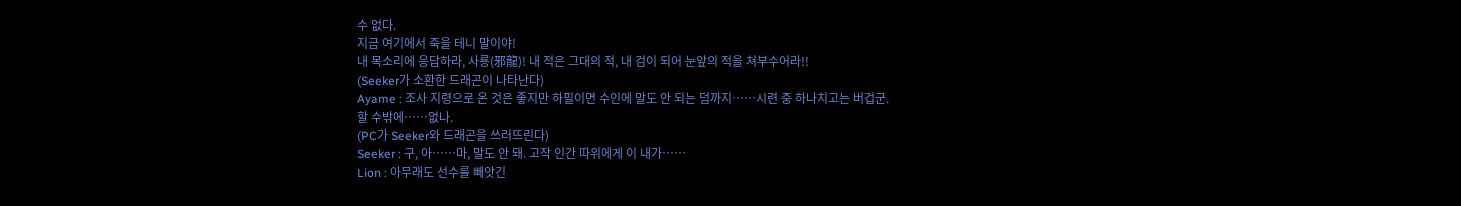수 없다.
지금 여기에서 죽을 테니 말이야!
내 목소리에 응답하라, 사룡(邪龍)! 내 적은 그대의 적, 내 검이 되어 눈앞의 적을 쳐부수어라!!
(Seeker가 소환한 드래곤이 나타난다)
Ayame : 조사 지령으로 온 것은 좋지만 하필이면 수인에 말도 안 되는 덤까지……시련 중 하나치고는 버겁군.
할 수밖에……없나.
(PC가 Seeker와 드래곤을 쓰러뜨린다)
Seeker : 구, 아……마, 말도 안 돼. 고작 인간 따위에게 이 내가……
Lion : 아무래도 선수를 빼앗긴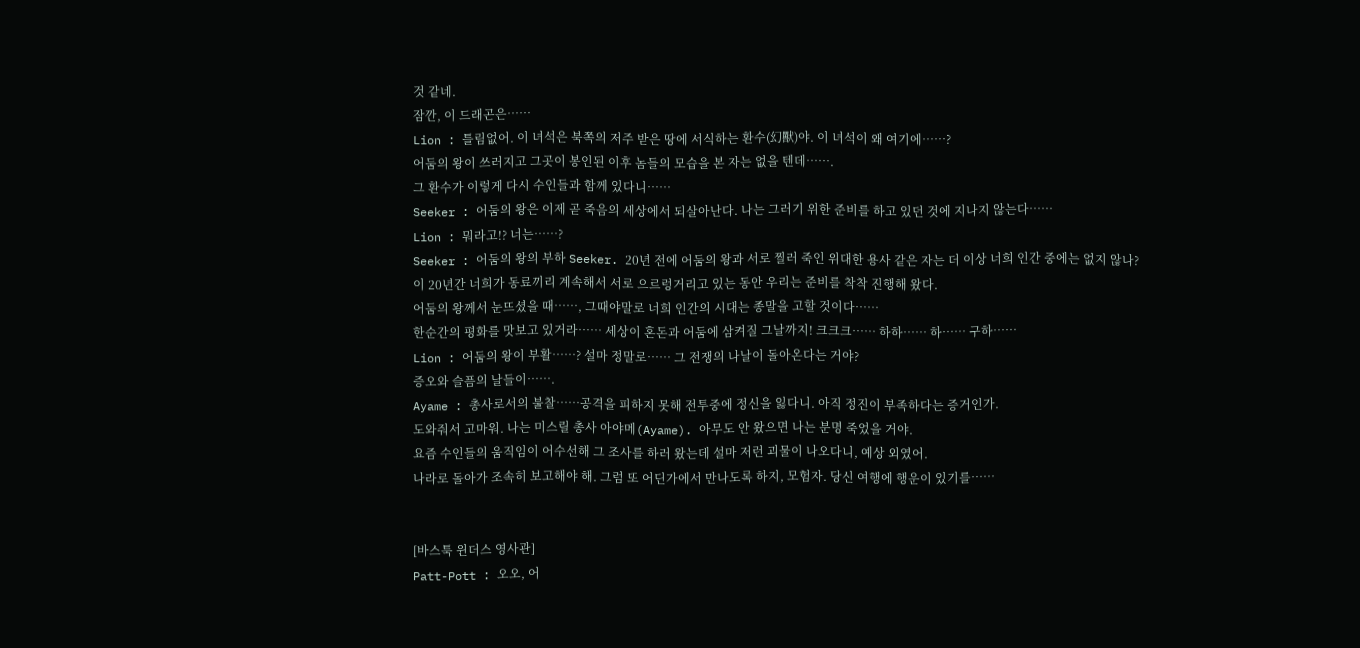것 같네.
잠깐, 이 드래곤은……
Lion : 틀림없어. 이 녀석은 북쪽의 저주 받은 땅에 서식하는 환수(幻獸)야. 이 녀석이 왜 여기에……?
어둠의 왕이 쓰러지고 그곳이 봉인된 이후 놈들의 모습을 본 자는 없을 텐데…….
그 환수가 이렇게 다시 수인들과 함께 있다니……
Seeker : 어둠의 왕은 이제 곧 죽음의 세상에서 되살아난다. 나는 그러기 위한 준비를 하고 있던 것에 지나지 않는다……
Lion : 뭐라고!? 너는……?
Seeker : 어둠의 왕의 부하 Seeker. 20년 전에 어둠의 왕과 서로 찔러 죽인 위대한 용사 같은 자는 더 이상 너희 인간 중에는 없지 않나?
이 20년간 너희가 동료끼리 계속해서 서로 으르렁거리고 있는 동안 우리는 준비를 착착 진행해 왔다.
어둠의 왕께서 눈뜨셨을 때……, 그때야말로 너희 인간의 시대는 종말을 고할 것이다……
한순간의 평화를 맛보고 있거라…… 세상이 혼돈과 어둠에 삼켜질 그날까지! 크크크…… 하하…… 하…… 구하……
Lion : 어둠의 왕이 부활……? 설마 정말로…… 그 전쟁의 나날이 돌아온다는 거야?
증오와 슬픔의 날들이…….
Ayame : 총사로서의 불찰……공격을 피하지 못해 전투중에 정신을 잃다니. 아직 정진이 부족하다는 증거인가.
도와줘서 고마워. 나는 미스릴 총사 아야메(Ayame). 아무도 안 왔으면 나는 분명 죽었을 거야.
요즘 수인들의 움직임이 어수선해 그 조사를 하러 왔는데 설마 저런 괴물이 나오다니, 예상 외였어.
나라로 돌아가 조속히 보고해야 해. 그럼 또 어딘가에서 만나도록 하지, 모험자. 당신 여행에 행운이 있기를……


[바스툭 윈더스 영사관]
Patt-Pott : 오오, 어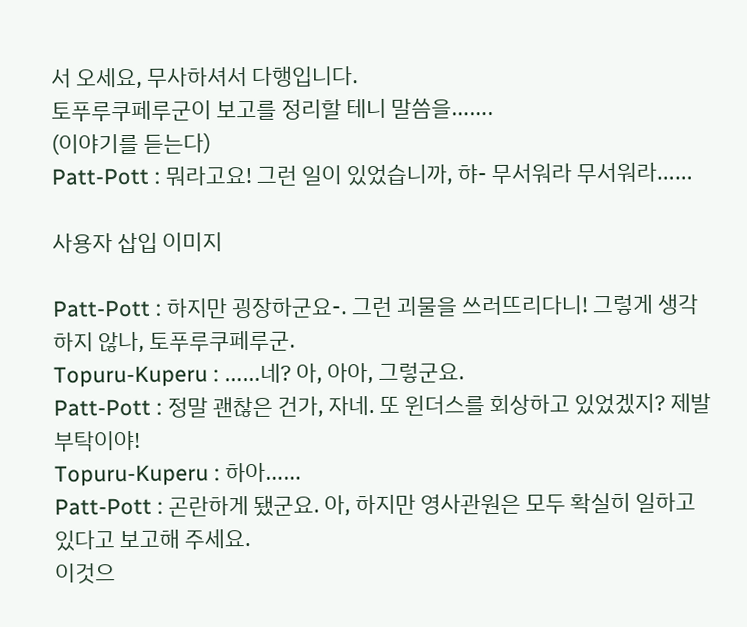서 오세요, 무사하셔서 다행입니다.
토푸루쿠페루군이 보고를 정리할 테니 말씀을…….
(이야기를 듣는다)
Patt-Pott : 뭐라고요! 그런 일이 있었습니까, 햐- 무서워라 무서워라……

사용자 삽입 이미지

Patt-Pott : 하지만 굉장하군요-. 그런 괴물을 쓰러뜨리다니! 그렇게 생각하지 않나, 토푸루쿠페루군.
Topuru-Kuperu : ……네? 아, 아아, 그렇군요.
Patt-Pott : 정말 괜찮은 건가, 자네. 또 윈더스를 회상하고 있었겠지? 제발 부탁이야!
Topuru-Kuperu : 하아……
Patt-Pott : 곤란하게 됐군요. 아, 하지만 영사관원은 모두 확실히 일하고 있다고 보고해 주세요.
이것으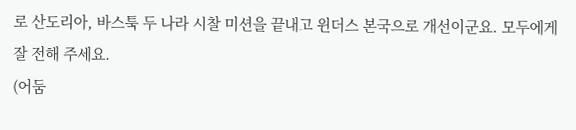로 산도리아, 바스툭 두 나라 시찰 미션을 끝내고 윈더스 본국으로 개선이군요. 모두에게 잘 전해 주세요.
(어둠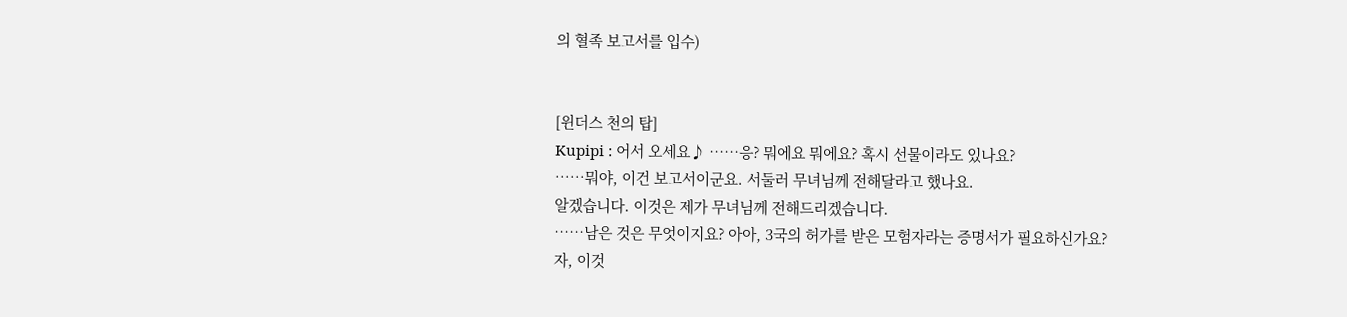의 혈족 보고서를 입수)


[윈더스 천의 탑]
Kupipi : 어서 오세요♪ ……응? 뭐에요 뭐에요? 혹시 선물이라도 있나요?
……뭐야, 이건 보고서이군요. 서둘러 무녀님께 전해달라고 했나요.
알겠습니다. 이것은 제가 무녀님께 전해드리겠습니다.
……남은 것은 무엇이지요? 아아, 3국의 허가를 받은 모험자라는 증명서가 필요하신가요?
자, 이것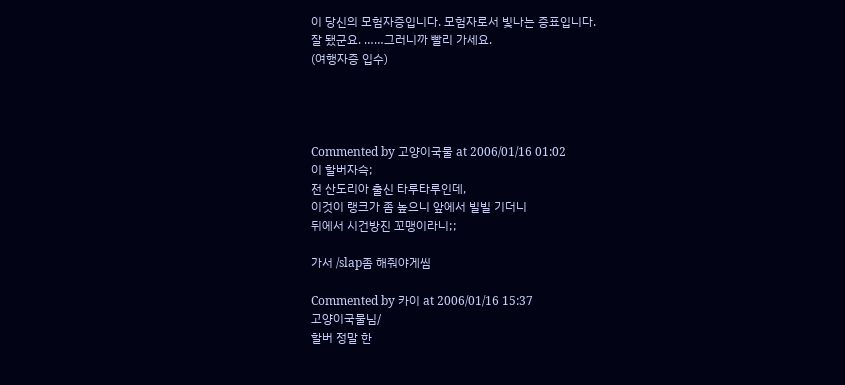이 당신의 모험자증입니다. 모험자로서 빛나는 증표입니다.
잘 됐군요. ……그러니까 빨리 가세요.
(여행자증 입수)




Commented by 고양이국물 at 2006/01/16 01:02
이 할버자슥;
전 산도리아 출신 타루타루인데,
이것이 랭크가 좀 높으니 앞에서 빌빌 기더니
뒤에서 시건방진 꼬맹이라니;;

가서 /slap좀 해줘야게씸

Commented by 카이 at 2006/01/16 15:37
고양이국물님/
할버 정말 한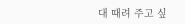대 때려 주고 싶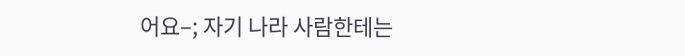어요–; 자기 나라 사람한테는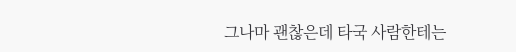그나마 괜찮은데 타국 사람한테는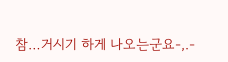참…거시기 하게 나오는군요-,.-